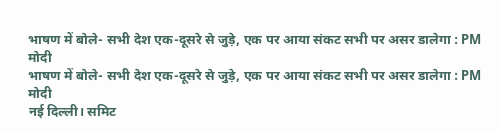भाषण में बोले- सभी देश एक-दूसरे से जुड़े, एक पर आया संकट सभी पर असर डालेगा : PM मोदी
भाषण में बोले- सभी देश एक-दूसरे से जुड़े, एक पर आया संकट सभी पर असर डालेगा : PM मोदी
नई दिल्ली। समिट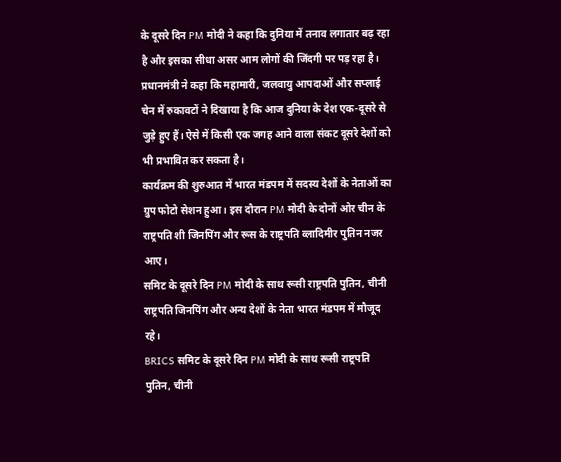के दूसरे दिन PM मोदी ने कहा कि दुनिया में तनाव लगातार बढ़ रहा है और इसका सीधा असर आम लोगों की जिंदगी पर पड़ रहा है।
प्रधानमंत्री ने कहा कि महामारी, जलवायु आपदाओं और सप्लाई चेन में रुकावटों ने दिखाया है कि आज दुनिया के देश एक-दूसरे से जुड़े हुए हैं। ऐसे में किसी एक जगह आने वाला संकट दूसरे देशों को भी प्रभावित कर सकता है।
कार्यक्रम की शुरुआत में भारत मंडपम में सदस्य देशों के नेताओं का ग्रुप फोटो सेशन हुआ। इस दौरान PM मोदी के दोनों ओर चीन के राष्ट्रपति शी जिनपिंग और रूस के राष्ट्रपति व्लादिमीर पुतिन नजर आए।
समिट के दूसरे दिन PM मोदी के साथ रूसी राष्ट्रपति पुतिन, चीनी राष्ट्रपति जिनपिंग और अन्य देशों के नेता भारत मंडपम में मौजूद रहे।
BRICS समिट के दूसरे दिन PM मोदी के साथ रूसी राष्ट्रपति पुतिन, चीनी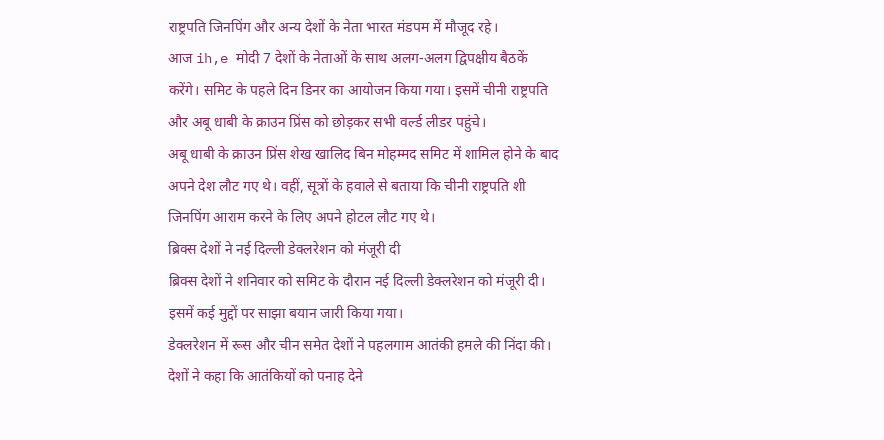राष्ट्रपति जिनपिंग और अन्य देशों के नेता भारत मंडपम में मौजूद रहे।
आज ih,e मोदी 7 देशों के नेताओं के साथ अलग-अलग द्विपक्षीय बैठकें करेंगे। समिट के पहले दिन डिनर का आयोजन किया गया। इसमें चीनी राष्ट्रपति और अबू धाबी के क्राउन प्रिंस को छोड़कर सभी वर्ल्ड लीडर पहुंचे।
अबू धाबी के क्राउन प्रिंस शेख खालिद बिन मोहम्मद समिट में शामिल होने के बाद अपने देश लौट गए थे। वहीं, सूत्रों के हवाले से बताया कि चीनी राष्ट्रपति शी जिनपिंग आराम करने के लिए अपने होटल लौट गए थे।
ब्रिक्स देशों ने नई दिल्ली डेक्लरेशन को मंजूरी दी
ब्रिक्स देशों ने शनिवार को समिट के दौरान नई दिल्ली डेक्लरेशन को मंजूरी दी। इसमें कई मुद्दों पर साझा बयान जारी किया गया।
डेक्लरेशन में रूस और चीन समेत देशों ने पहलगाम आतंकी हमले की निंदा की। देशों ने कहा कि आतंकियों को पनाह देने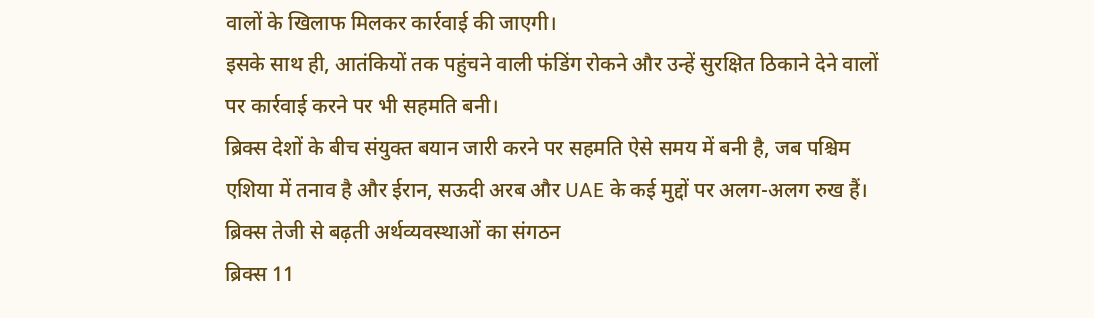वालों के खिलाफ मिलकर कार्रवाई की जाएगी।
इसके साथ ही, आतंकियों तक पहुंचने वाली फंडिंग रोकने और उन्हें सुरक्षित ठिकाने देने वालों पर कार्रवाई करने पर भी सहमति बनी।
ब्रिक्स देशों के बीच संयुक्त बयान जारी करने पर सहमति ऐसे समय में बनी है, जब पश्चिम एशिया में तनाव है और ईरान, सऊदी अरब और UAE के कई मुद्दों पर अलग-अलग रुख हैं।
ब्रिक्स तेजी से बढ़ती अर्थव्यवस्थाओं का संगठन
ब्रिक्स 11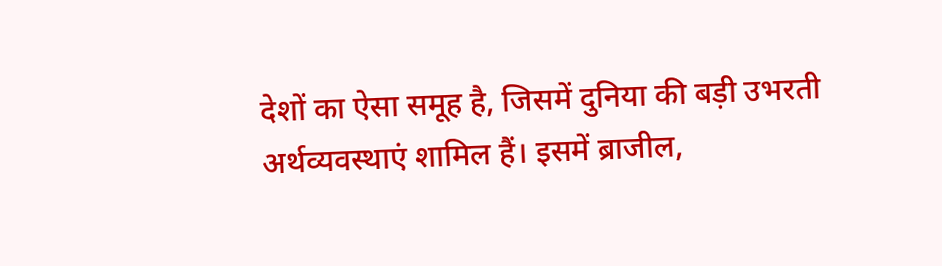देशों का ऐसा समूह है, जिसमें दुनिया की बड़ी उभरती अर्थव्यवस्थाएं शामिल हैं। इसमें ब्राजील,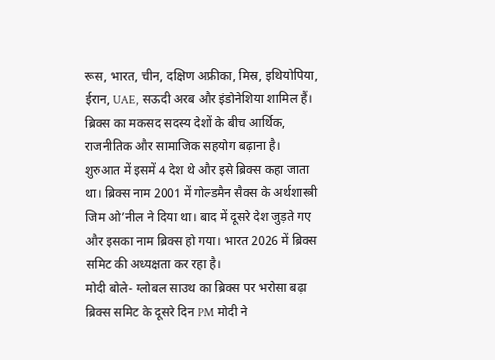रूस, भारत, चीन, दक्षिण अफ्रीका, मिस्र, इथियोपिया, ईरान, UAE, सऊदी अरब और इंडोनेशिया शामिल हैं।
ब्रिक्स का मकसद सदस्य देशों के बीच आर्थिक, राजनीतिक और सामाजिक सहयोग बढ़ाना है।
शुरुआत में इसमें 4 देश थे और इसे ब्रिक्स कहा जाता था। ब्रिक्स नाम 2001 में गोल्डमैन सैक्स के अर्थशास्त्री जिम ओ’नील ने दिया था। बाद में दूसरे देश जुड़ते गए और इसका नाम ब्रिक्स हो गया। भारत 2026 में ब्रिक्स समिट की अध्यक्षता कर रहा है।
मोदी बोले- ग्लोबल साउथ का ब्रिक्स पर भरोसा बढ़ा
ब्रिक्स समिट के दूसरे दिन PM मोदी ने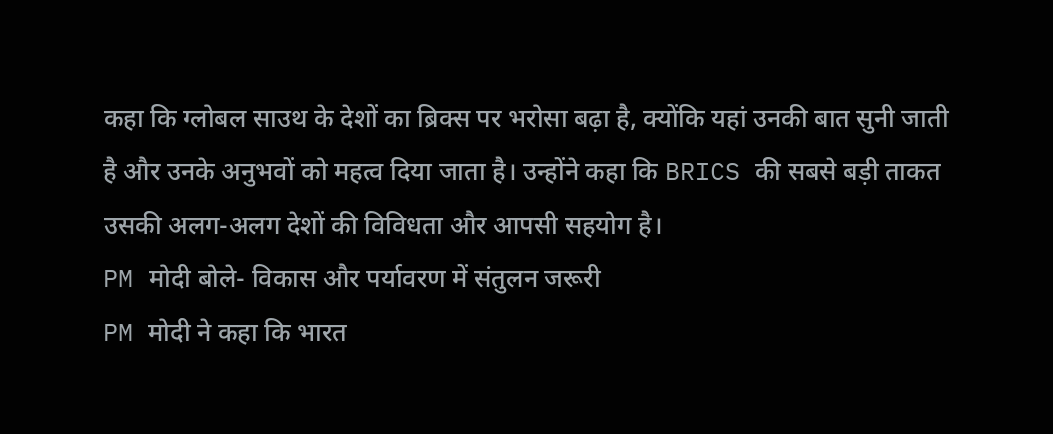कहा कि ग्लोबल साउथ के देशों का ब्रिक्स पर भरोसा बढ़ा है, क्योंकि यहां उनकी बात सुनी जाती है और उनके अनुभवों को महत्व दिया जाता है। उन्होंने कहा कि BRICS की सबसे बड़ी ताकत उसकी अलग-अलग देशों की विविधता और आपसी सहयोग है।
PM मोदी बोले- विकास और पर्यावरण में संतुलन जरूरी
PM मोदी ने कहा कि भारत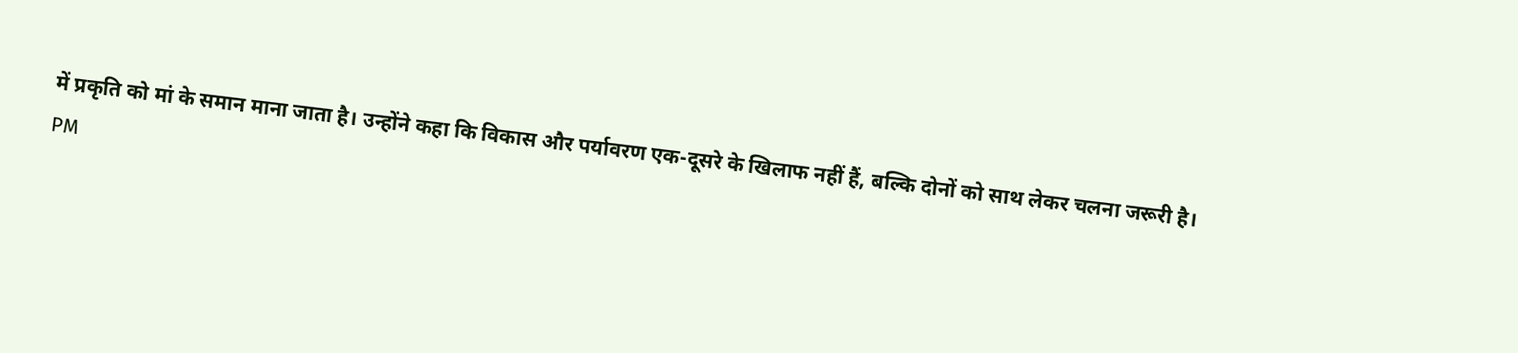में प्रकृति को मां के समान माना जाता है। उन्होंने कहा कि विकास और पर्यावरण एक-दूसरे के खिलाफ नहीं हैं, बल्कि दोनों को साथ लेकर चलना जरूरी है।
PM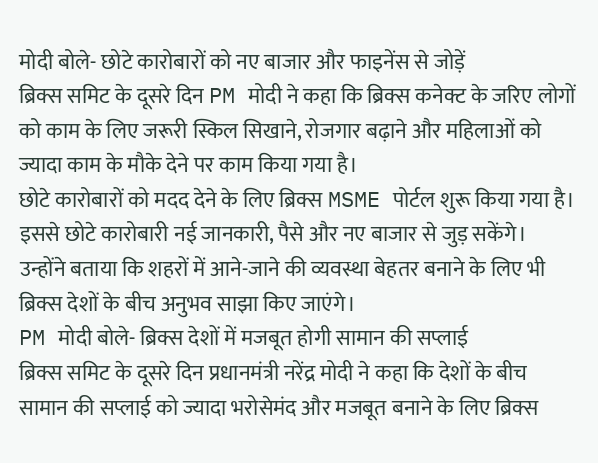मोदी बोले- छोटे कारोबारों को नए बाजार और फाइनेंस से जोड़ें
ब्रिक्स समिट के दूसरे दिन PM मोदी ने कहा कि ब्रिक्स कनेक्ट के जरिए लोगों को काम के लिए जरूरी स्किल सिखाने, रोजगार बढ़ाने और महिलाओं को ज्यादा काम के मौके देने पर काम किया गया है।
छोटे कारोबारों को मदद देने के लिए ब्रिक्स MSME पोर्टल शुरू किया गया है। इससे छोटे कारोबारी नई जानकारी, पैसे और नए बाजार से जुड़ सकेंगे।
उन्होंने बताया कि शहरों में आने-जाने की व्यवस्था बेहतर बनाने के लिए भी ब्रिक्स देशों के बीच अनुभव साझा किए जाएंगे।
PM मोदी बोले- ब्रिक्स देशों में मजबूत होगी सामान की सप्लाई
ब्रिक्स समिट के दूसरे दिन प्रधानमंत्री नरेंद्र मोदी ने कहा कि देशों के बीच सामान की सप्लाई को ज्यादा भरोसेमंद और मजबूत बनाने के लिए ब्रिक्स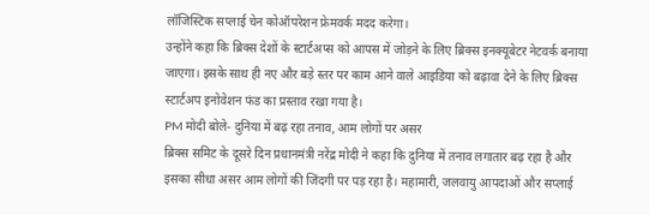लॉजिस्टिक सप्लाई चेन कोऑपरेशन फ्रेमवर्क मदद करेगा।
उन्होंने कहा कि ब्रिक्स देशों के स्टार्टअप्स को आपस में जोड़ने के लिए ब्रिक्स इनक्यूबेटर नेटवर्क बनाया जाएगा। इसके साथ ही नए और बड़े स्तर पर काम आने वाले आइडिया को बढ़ावा देने के लिए ब्रिक्स स्टार्टअप इनोवेशन फंड का प्रस्ताव रखा गया है।
PM मोदी बोले- दुनिया में बढ़ रहा तनाव, आम लोगों पर असर
ब्रिक्स समिट के दूसरे दिन प्रधानमंत्री नरेंद्र मोदी ने कहा कि दुनिया में तनाव लगातार बढ़ रहा है और इसका सीधा असर आम लोगों की जिंदगी पर पड़ रहा है। महामारी, जलवायु आपदाओं और सप्लाई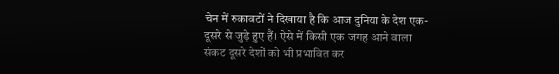चेन में रुकावटों ने दिखाया है कि आज दुनिया के देश एक-दूसरे से जुड़े हुए हैं। ऐसे में किसी एक जगह आने वाला संकट दूसरे देशों को भी प्रभावित कर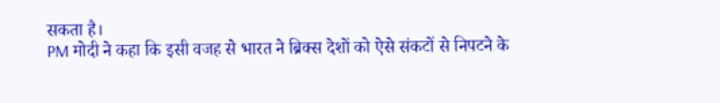सकता है।
PM मोदी ने कहा कि इसी वजह से भारत ने ब्रिक्स देशों को ऐसे संकटों से निपटने के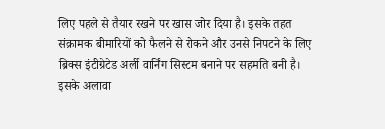लिए पहले से तैयार रखने पर खास जोर दिया है। इसके तहत संक्रामक बीमारियों को फैलने से रोकने और उनसे निपटने के लिए ब्रिक्स इंटीग्रेटेड अर्ली वार्निंग सिस्टम बनाने पर सहमति बनी है। इसके अलावा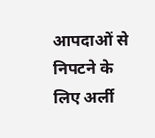आपदाओं से निपटने के लिए अर्ली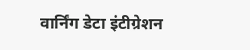वार्निंग डेटा इंटीग्रेशन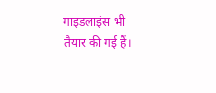गाइडलाइंस भी तैयार की गई हैं।